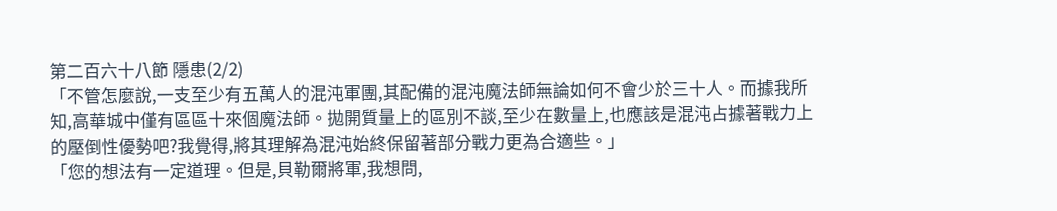第二百六十八節 隱患(2/2)
「不管怎麼說,一支至少有五萬人的混沌軍團,其配備的混沌魔法師無論如何不會少於三十人。而據我所知,高華城中僅有區區十來個魔法師。拋開質量上的區別不談,至少在數量上,也應該是混沌占據著戰力上的壓倒性優勢吧?我覺得,將其理解為混沌始終保留著部分戰力更為合適些。」
「您的想法有一定道理。但是,貝勒爾將軍,我想問,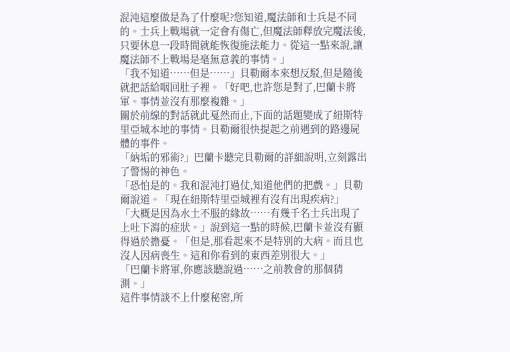混沌這麼做是為了什麼呢?您知道,魔法師和士兵是不同的。士兵上戰場就一定會有傷亡,但魔法師釋放完魔法後,只要休息一段時間就能恢復施法能力。從這一點來說,讓魔法師不上戰場是毫無意義的事情。」
「我不知道……但是……」貝勒爾本來想反駁,但是隨後就把話給咽回肚子裡。「好吧,也許您是對了,巴蘭卡將軍。事情並沒有那麼複雜。」
關於前線的對話就此戛然而止,下面的話題變成了紐斯特里亞城本地的事情。貝勒爾很快提起之前遇到的路邊屍體的事件。
「納垢的邪術?」巴蘭卡聽完貝勒爾的詳細說明,立刻露出了警惕的神色。
「恐怕是的。我和混沌打過仗,知道他們的把戲。」貝勒爾說道。「現在紐斯特里亞城裡有沒有出現疾病?」
「大概是因為水土不服的緣故……有幾千名士兵出現了上吐下瀉的症狀。」說到這一點的時候,巴蘭卡並沒有顯得過於擔憂。「但是,那看起來不是特別的大病。而且也沒人因病喪生。這和你看到的東西差別很大。」
「巴蘭卡將軍,你應該聽說過……之前教會的那個猜測。」
這件事情談不上什麼秘密,所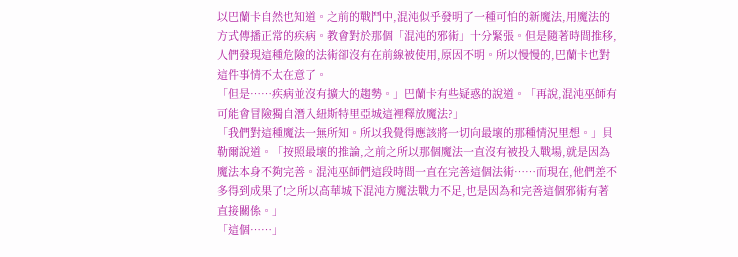以巴蘭卡自然也知道。之前的戰鬥中,混沌似乎發明了一種可怕的新魔法,用魔法的方式傳播正常的疾病。教會對於那個「混沌的邪術」十分緊張。但是隨著時間推移,人們發現這種危險的法術卻沒有在前線被使用,原因不明。所以慢慢的,巴蘭卡也對這件事情不太在意了。
「但是……疾病並沒有擴大的趨勢。」巴蘭卡有些疑惑的說道。「再說,混沌巫師有可能會冒險獨自潛入紐斯特里亞城這裡釋放魔法?」
「我們對這種魔法一無所知。所以我覺得應該將一切向最壞的那種情況里想。」貝勒爾說道。「按照最壞的推論,之前之所以那個魔法一直沒有被投入戰場,就是因為魔法本身不夠完善。混沌巫師們這段時間一直在完善這個法術……而現在,他們差不多得到成果了!之所以高華城下混沌方魔法戰力不足,也是因為和完善這個邪術有著直接關係。」
「這個……」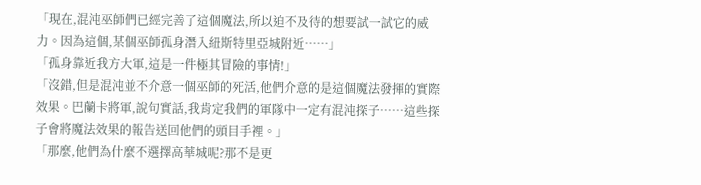「現在,混沌巫師們已經完善了這個魔法,所以迫不及待的想要試一試它的威力。因為這個,某個巫師孤身潛入紐斯特里亞城附近……」
「孤身靠近我方大軍,這是一件極其冒險的事情!」
「沒錯,但是混沌並不介意一個巫師的死活,他們介意的是這個魔法發揮的實際效果。巴蘭卡將軍,說句實話,我肯定我們的軍隊中一定有混沌探子……這些探子會將魔法效果的報告送回他們的頭目手裡。」
「那麼,他們為什麼不選擇高華城呢?那不是更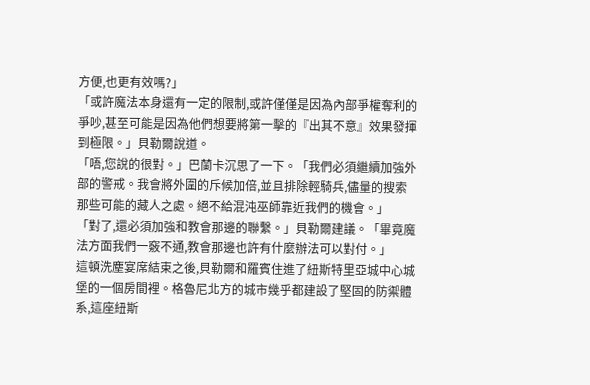方便,也更有效嗎?」
「或許魔法本身還有一定的限制,或許僅僅是因為內部爭權奪利的爭吵,甚至可能是因為他們想要將第一擊的『出其不意』效果發揮到極限。」貝勒爾說道。
「唔,您說的很對。」巴蘭卡沉思了一下。「我們必須繼續加強外部的警戒。我會將外圍的斥候加倍,並且排除輕騎兵,儘量的搜索那些可能的藏人之處。絕不給混沌巫師靠近我們的機會。」
「對了,還必須加強和教會那邊的聯繫。」貝勒爾建議。「畢竟魔法方面我們一竅不通,教會那邊也許有什麼辦法可以對付。」
這頓洗塵宴席結束之後,貝勒爾和羅賓住進了紐斯特里亞城中心城堡的一個房間裡。格魯尼北方的城市幾乎都建設了堅固的防禦體系,這座紐斯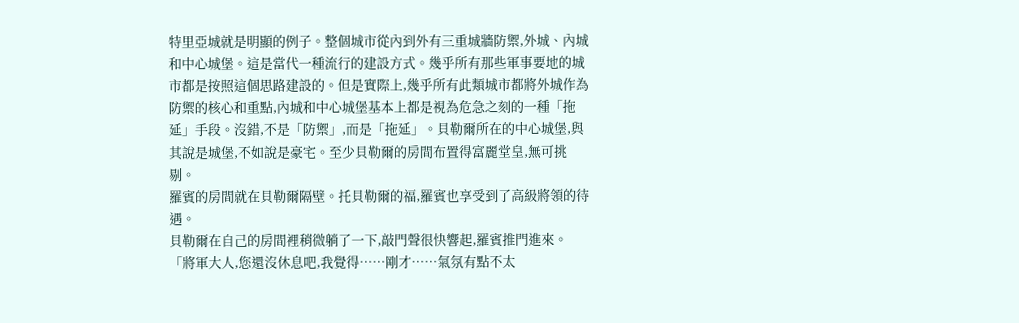特里亞城就是明顯的例子。整個城市從內到外有三重城牆防禦,外城、內城和中心城堡。這是當代一種流行的建設方式。幾乎所有那些軍事要地的城市都是按照這個思路建設的。但是實際上,幾乎所有此類城市都將外城作為防禦的核心和重點,內城和中心城堡基本上都是視為危急之刻的一種「拖延」手段。沒錯,不是「防禦」,而是「拖延」。貝勒爾所在的中心城堡,與其說是城堡,不如說是豪宅。至少貝勒爾的房間布置得富麗堂皇,無可挑剔。
羅賓的房間就在貝勒爾隔壁。托貝勒爾的福,羅賓也享受到了高級將領的待遇。
貝勒爾在自己的房間裡稍微躺了一下,敲門聲很快響起,羅賓推門進來。「將軍大人,您還沒休息吧,我覺得……剛才……氣氛有點不太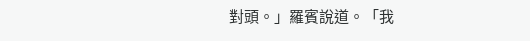對頭。」羅賓說道。「我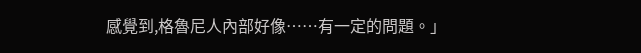感覺到,格魯尼人內部好像……有一定的問題。」